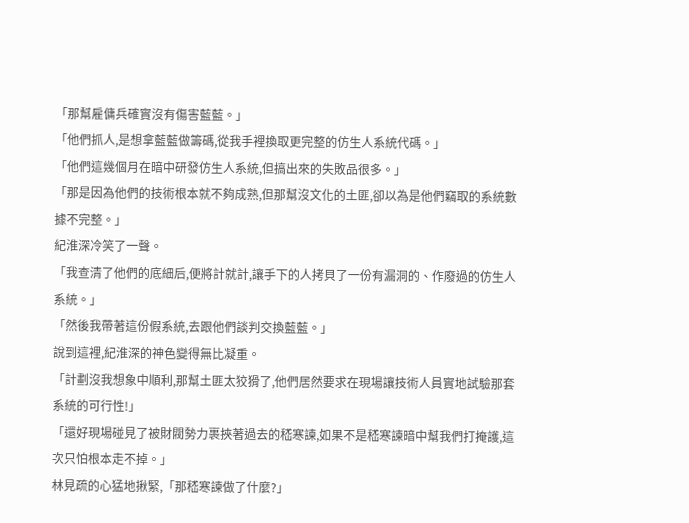「那幫雇傭兵確實沒有傷害藍藍。」
「他們抓人,是想拿藍藍做籌碼,從我手裡換取更完整的仿生人系統代碼。」
「他們這幾個月在暗中研發仿生人系統,但搞出來的失敗品很多。」
「那是因為他們的技術根本就不夠成熟,但那幫沒文化的土匪,卻以為是他們竊取的系統數據不完整。」
紀淮深冷笑了一聲。
「我查清了他們的底細后,便將計就計,讓手下的人拷貝了一份有漏洞的、作廢過的仿生人系統。」
「然後我帶著這份假系統,去跟他們談判交換藍藍。」
說到這裡,紀淮深的神色變得無比凝重。
「計劃沒我想象中順利,那幫土匪太狡猾了,他們居然要求在現場讓技術人員實地試驗那套系統的可行性!」
「還好現場碰見了被財閥勢力裹挾著過去的嵇寒諫,如果不是嵇寒諫暗中幫我們打掩護,這次只怕根本走不掉。」
林見疏的心猛地揪緊,「那嵇寒諫做了什麼?」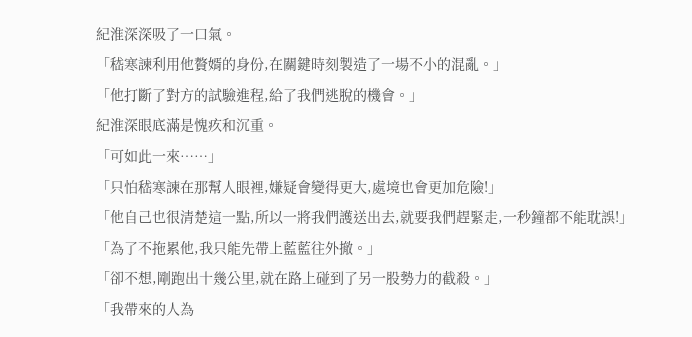紀淮深深吸了一口氣。
「嵇寒諫利用他贅婿的身份,在關鍵時刻製造了一場不小的混亂。」
「他打斷了對方的試驗進程,給了我們逃脫的機會。」
紀淮深眼底滿是愧疚和沉重。
「可如此一來……」
「只怕嵇寒諫在那幫人眼裡,嫌疑會變得更大,處境也會更加危險!」
「他自己也很清楚這一點,所以一將我們護送出去,就要我們趕緊走,一秒鐘都不能耽誤!」
「為了不拖累他,我只能先帶上藍藍往外撤。」
「卻不想,剛跑出十幾公里,就在路上碰到了另一股勢力的截殺。」
「我帶來的人為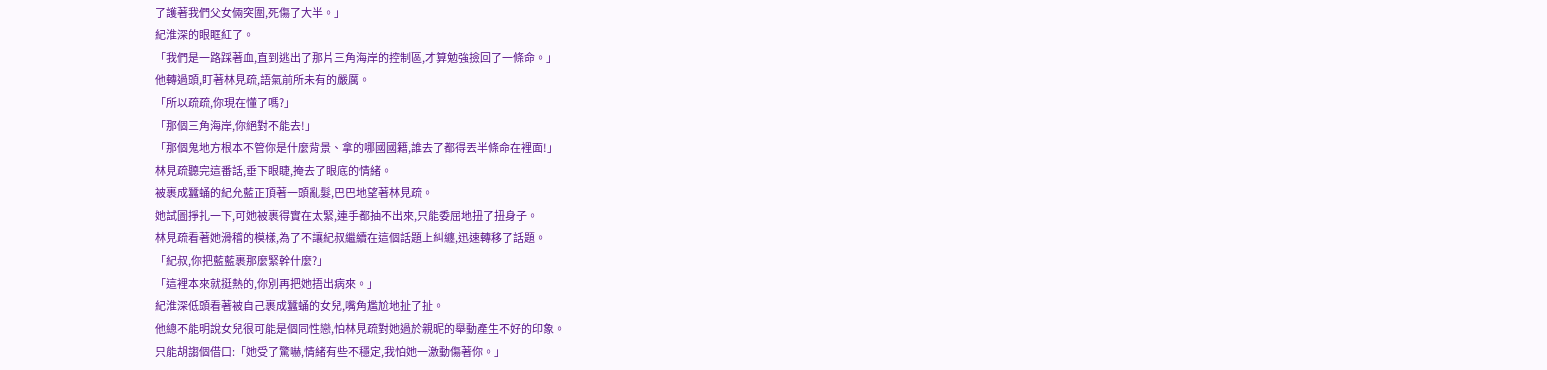了護著我們父女倆突圍,死傷了大半。」
紀淮深的眼眶紅了。
「我們是一路踩著血,直到逃出了那片三角海岸的控制區,才算勉強撿回了一條命。」
他轉過頭,盯著林見疏,語氣前所未有的嚴厲。
「所以疏疏,你現在懂了嗎?」
「那個三角海岸,你絕對不能去!」
「那個鬼地方根本不管你是什麼背景、拿的哪國國籍,誰去了都得丟半條命在裡面!」
林見疏聽完這番話,垂下眼睫,掩去了眼底的情緒。
被裹成蠶蛹的紀允藍正頂著一頭亂髮,巴巴地望著林見疏。
她試圖掙扎一下,可她被裹得實在太緊,連手都抽不出來,只能委屈地扭了扭身子。
林見疏看著她滑稽的模樣,為了不讓紀叔繼續在這個話題上糾纏,迅速轉移了話題。
「紀叔,你把藍藍裹那麼緊幹什麼?」
「這裡本來就挺熱的,你別再把她捂出病來。」
紀淮深低頭看著被自己裹成蠶蛹的女兒,嘴角尷尬地扯了扯。
他總不能明說女兒很可能是個同性戀,怕林見疏對她過於親昵的舉動產生不好的印象。
只能胡謅個借口:「她受了驚嚇,情緒有些不穩定,我怕她一激動傷著你。」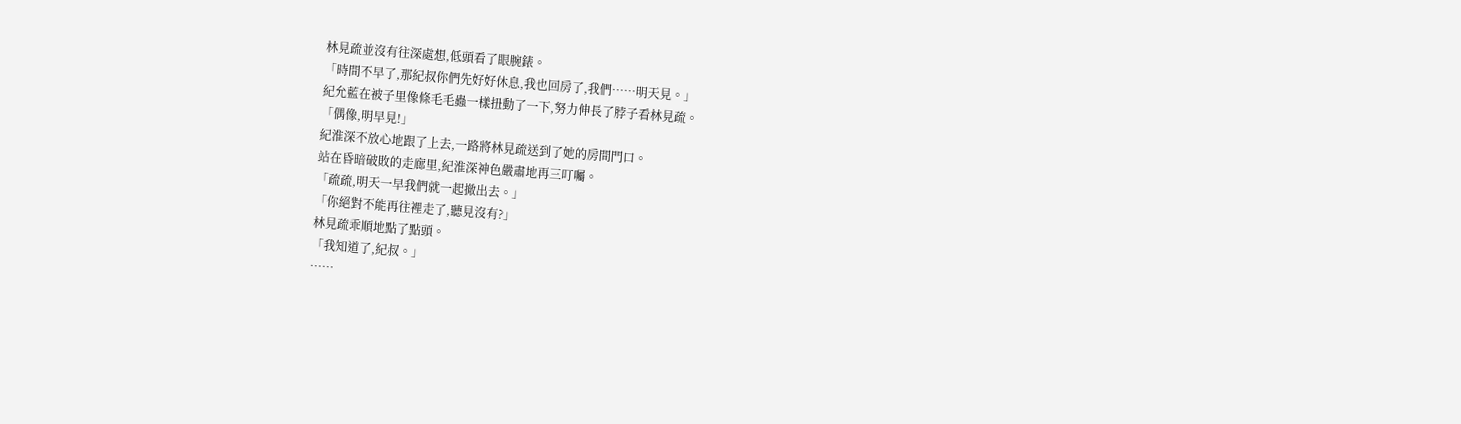林見疏並沒有往深處想,低頭看了眼腕錶。
「時間不早了,那紀叔你們先好好休息,我也回房了,我們……明天見。」
紀允藍在被子里像條毛毛蟲一樣扭動了一下,努力伸長了脖子看林見疏。
「偶像,明早見!」
紀淮深不放心地跟了上去,一路將林見疏送到了她的房間門口。
站在昏暗破敗的走廊里,紀淮深神色嚴肅地再三叮囑。
「疏疏,明天一早我們就一起撤出去。」
「你絕對不能再往裡走了,聽見沒有?」
林見疏乖順地點了點頭。
「我知道了,紀叔。」
……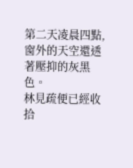第二天凌晨四點,窗外的天空還透著壓抑的灰黑色。
林見疏便已經收拾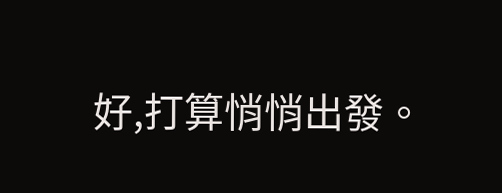好,打算悄悄出發。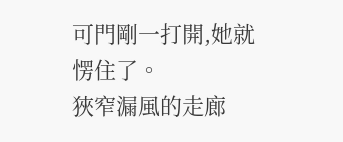可門剛一打開,她就愣住了。
狹窄漏風的走廊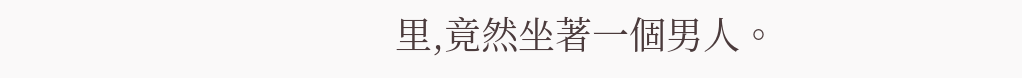里,竟然坐著一個男人。